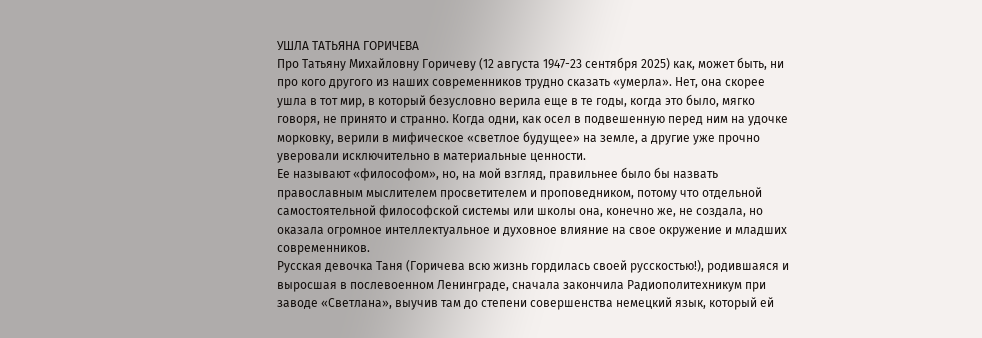УШЛА ТАТЬЯНА ГОРИЧЕВА
Про Татьяну Михайловну Горичеву (12 августа 1947-23 сентября 2025) как, может быть, ни про кого другого из наших современников трудно сказать «умерла». Нет, она скорее ушла в тот мир, в который безусловно верила еще в те годы, когда это было, мягко говоря, не принято и странно. Когда одни, как осел в подвешенную перед ним на удочке морковку, верили в мифическое «светлое будущее» на земле, а другие уже прочно уверовали исключительно в материальные ценности.
Ее называют «философом», но, на мой взгляд, правильнее было бы назвать православным мыслителем просветителем и проповедником, потому что отдельной самостоятельной философской системы или школы она, конечно же, не создала, но оказала огромное интеллектуальное и духовное влияние на свое окружение и младших современников.
Русская девочка Таня (Горичева всю жизнь гордилась своей русскостью!), родившаяся и выросшая в послевоенном Ленинграде, сначала закончила Радиополитехникум при заводе «Светлана», выучив там до степени совершенства немецкий язык, который ей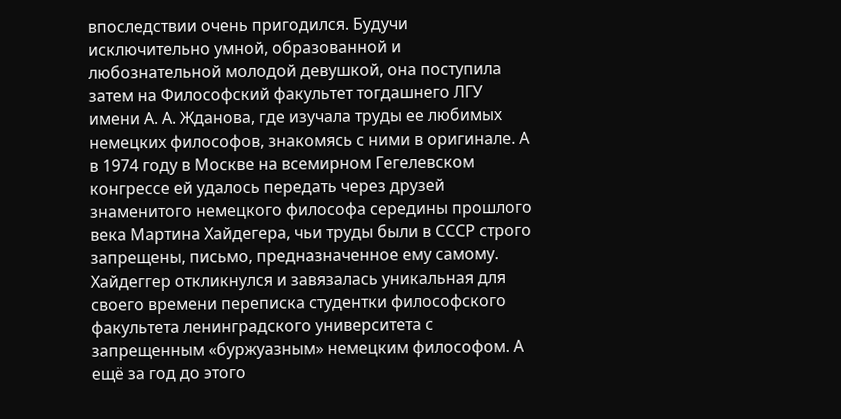впоследствии очень пригодился. Будучи исключительно умной, образованной и любознательной молодой девушкой, она поступила затем на Философский факультет тогдашнего ЛГУ имени А. А. Жданова, где изучала труды ее любимых немецких философов, знакомясь с ними в оригинале. А в 1974 году в Москве на всемирном Гегелевском конгрессе ей удалось передать через друзей знаменитого немецкого философа середины прошлого века Мартина Хайдегера, чьи труды были в СССР строго запрещены, письмо, предназначенное ему самому. Хайдеггер откликнулся и завязалась уникальная для своего времени переписка студентки философского факультета ленинградского университета с запрещенным «буржуазным» немецким философом. А ещё за год до этого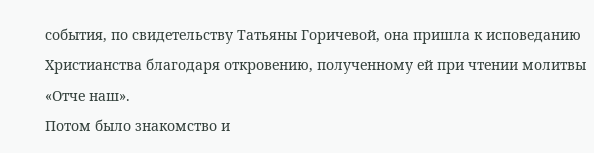события, по свидетельству Татьяны Горичевой, она пришла к исповеданию Христианства благодаря откровению, полученному ей при чтении молитвы «Отче наш».
Потом было знакомство и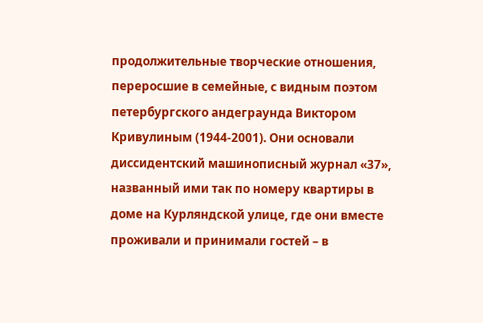продолжительные творческие отношения, переросшие в семейные, с видным поэтом петербургского андеграунда Виктором Кривулиным (1944-2001). Они основали диссидентский машинописный журнал «37», названный ими так по номеру квартиры в доме на Курляндской улице, где они вместе проживали и принимали гостей – в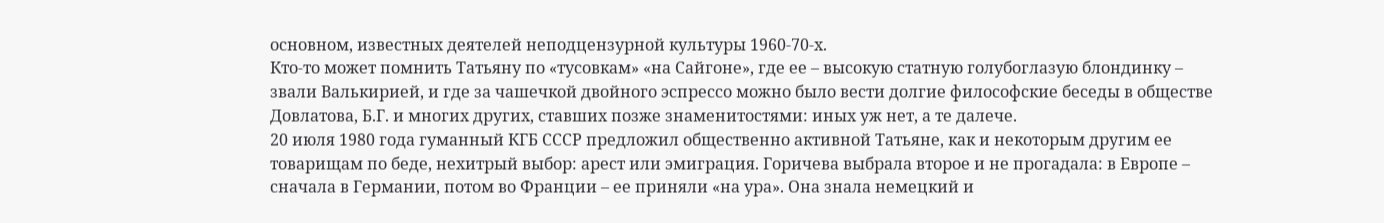основном, известных деятелей неподцензурной культуры 1960-70-х.
Кто-то может помнить Татьяну по «тусовкам» «на Сайгоне», где ее – высокую статную голубоглазую блондинку – звали Валькирией, и где за чашечкой двойного эспрессо можно было вести долгие философские беседы в обществе Довлатова, Б.Г. и многих других, ставших позже знаменитостями: иных уж нет, а те далече.
20 июля 1980 года гуманный КГБ СССР предложил общественно активной Татьяне, как и некоторым другим ее товарищам по беде, нехитрый выбор: арест или эмиграция. Горичева выбрала второе и не прогадала: в Европе – сначала в Германии, потом во Франции – ее приняли «на ура». Она знала немецкий и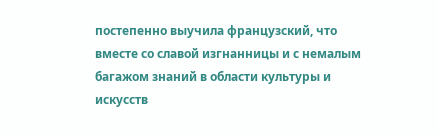постепенно выучила французский, что вместе со славой изгнанницы и с немалым багажом знаний в области культуры и искусств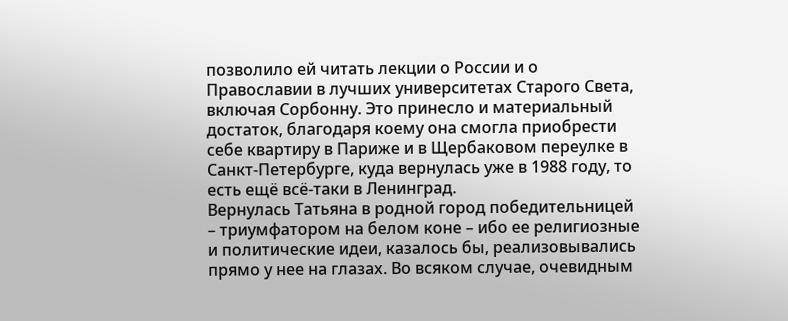позволило ей читать лекции о России и о Православии в лучших университетах Старого Света, включая Сорбонну. Это принесло и материальный достаток, благодаря коему она смогла приобрести себе квартиру в Париже и в Щербаковом переулке в Санкт-Петербурге, куда вернулась уже в 1988 году, то есть ещё всё-таки в Ленинград.
Вернулась Татьяна в родной город победительницей – триумфатором на белом коне – ибо ее религиозные и политические идеи, казалось бы, реализовывались прямо у нее на глазах. Во всяком случае, очевидным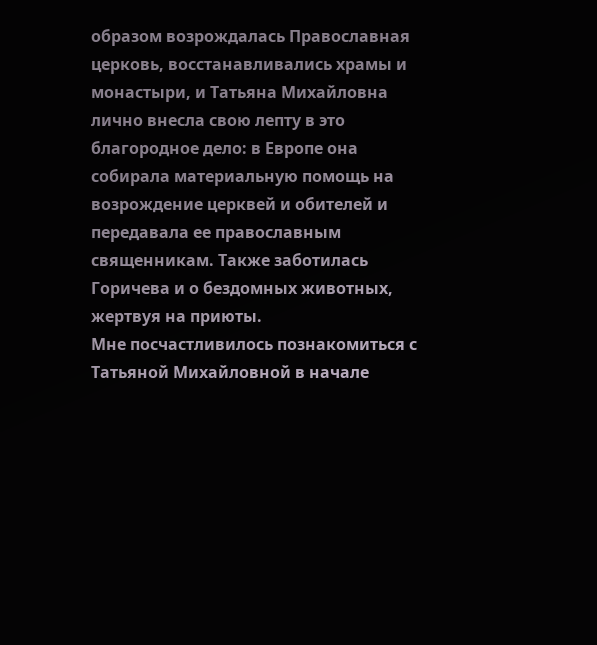образом возрождалась Православная церковь, восстанавливались храмы и монастыри, и Татьяна Михайловна лично внесла свою лепту в это благородное дело: в Европе она собирала материальную помощь на возрождение церквей и обителей и передавала ее православным священникам. Также заботилась Горичева и о бездомных животных, жертвуя на приюты.
Мне посчастливилось познакомиться с Татьяной Михайловной в начале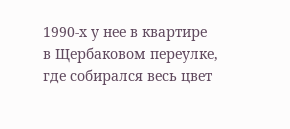1990-х у нее в квартире в Щербаковом переулке, где собирался весь цвет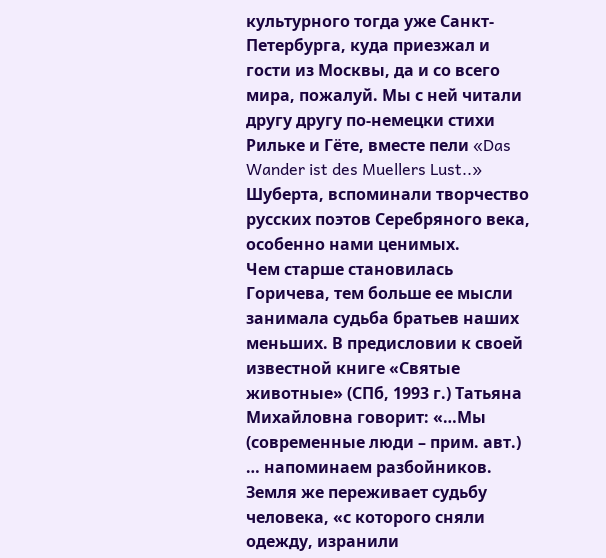культурного тогда уже Санкт-Петербурга, куда приезжал и гости из Москвы, да и со всего мира, пожалуй. Мы с ней читали другу другу по-немецки стихи Рильке и Гёте, вместе пели «Das Wander ist des Muellers Lust..» Шуберта, вспоминали творчество русских поэтов Серебряного века, особенно нами ценимых.
Чем старше становилась Горичева, тем больше ее мысли занимала судьба братьев наших меньших. В предисловии к своей известной книге «Святые животные» (СПб, 1993 г.) Татьяна Михайловна говорит: «…Мы (современные люди – прим. авт.) … напоминаем разбойников. Земля же переживает судьбу человека, «с которого сняли одежду, изранили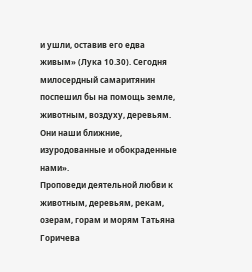и ушли, оставив его едва живым» (Лука 10.30). Сегодня милосердный самаритянин поспешил бы на помощь земле, животным, воздуху, деревьям. Они наши ближние, изуродованные и обокраденные нами».
Проповеди деятельной любви к животным, деревьям, рекам, озерам, горам и морям Татьяна Горичева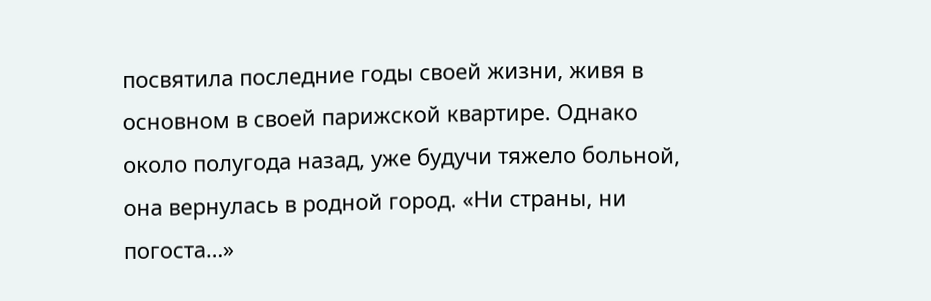посвятила последние годы своей жизни, живя в основном в своей парижской квартире. Однако около полугода назад, уже будучи тяжело больной, она вернулась в родной город. «Ни страны, ни погоста…»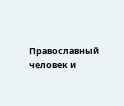Православный человек и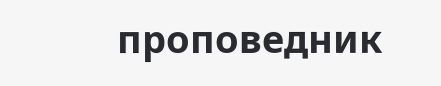проповедник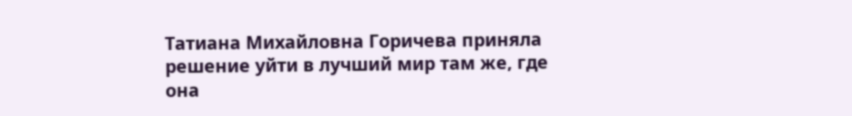Татиана Михайловна Горичева приняла решение уйти в лучший мир там же, где она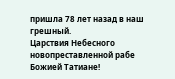пришла 78 лет назад в наш грешный.
Царствия Небесного новопреставленной рабе Божией Татиане!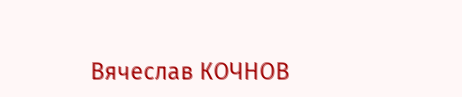Вячеслав КОЧНОВ